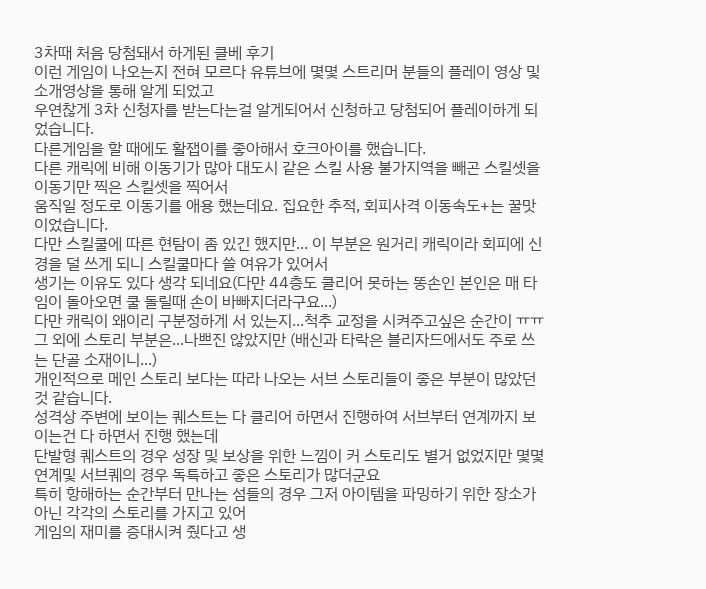3차때 처음 당첨돼서 하게된 클베 후기
이런 게임이 나오는지 전혀 모르다 유튜브에 몇몇 스트리머 분들의 플레이 영상 및 소개영상을 통해 알게 되었고
우연찮게 3차 신청자를 받는다는걸 알게되어서 신청하고 당첨되어 플레이하게 되었습니다.
다른게임을 할 때에도 활잽이를 좋아해서 호크아이를 했습니다.
다른 캐릭에 비해 이동기가 많아 대도시 같은 스킬 사용 불가지역을 빼곤 스킬셋을 이동기만 찍은 스킬셋을 찍어서
움직일 정도로 이동기를 애용 했는데요. 집요한 추적, 회피사격 이동속도+는 꿀맛 이었습니다.
다만 스킬쿨에 따른 현탐이 좀 있긴 했지만... 이 부분은 원거리 캐릭이라 회피에 신경을 덜 쓰게 되니 스킬쿨마다 쓸 여유가 있어서
생기는 이유도 있다 생각 되네요(다만 44층도 클리어 못하는 똥손인 본인은 매 타임이 돌아오면 쿨 돌릴때 손이 바빠지더라구요...)
다만 캐릭이 왜이리 구분정하게 서 있는지...척추 교정을 시켜주고싶은 순간이 ㅠㅠ
그 외에 스토리 부분은...나쁘진 않았지만 (배신과 타락은 블리자드에서도 주로 쓰는 단골 소재이니...)
개인적으로 메인 스토리 보다는 따라 나오는 서브 스토리들이 좋은 부분이 많았던것 같습니다.
성격상 주변에 보이는 퀘스트는 다 클리어 하면서 진행하여 서브부터 연계까지 보이는건 다 하면서 진행 했는데
단발형 퀘스트의 경우 성장 및 보상을 위한 느낌이 커 스토리도 별거 없었지만 몇몇 연계및 서브퀘의 경우 독특하고 좋은 스토리가 많더군요
특히 항해하는 순간부터 만나는 섬들의 경우 그저 아이템을 파밍하기 위한 장소가 아닌 각각의 스토리를 가지고 있어
게임의 재미를 증대시켜 줬다고 생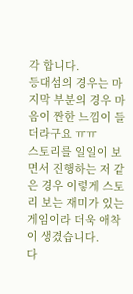각 합니다.
등대섬의 경우는 마지막 부분의 경우 마음이 짠한 느낌이 들더라구요 ㅠㅠ
스토리를 일일이 보면서 진행하는 저 같은 경우 이렇게 스토리 보는 재미가 있는 게임이라 더욱 애착이 생겼습니다.
다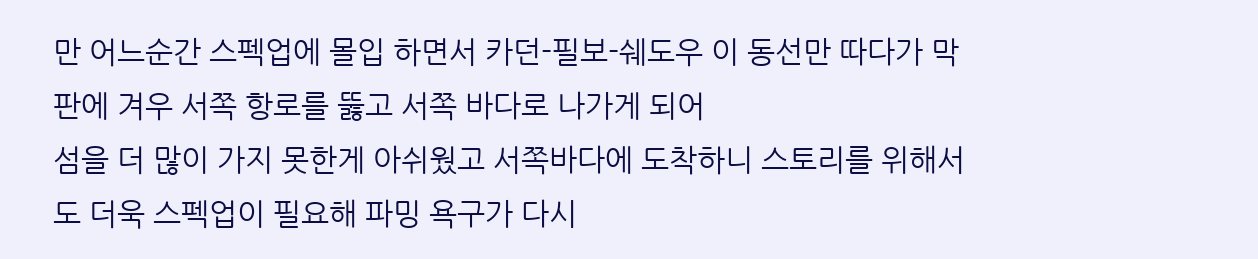만 어느순간 스펙업에 몰입 하면서 카던-필보-쉐도우 이 동선만 따다가 막판에 겨우 서쪽 항로를 뚫고 서쪽 바다로 나가게 되어
섬을 더 많이 가지 못한게 아쉬웠고 서쪽바다에 도착하니 스토리를 위해서도 더욱 스펙업이 필요해 파밍 욕구가 다시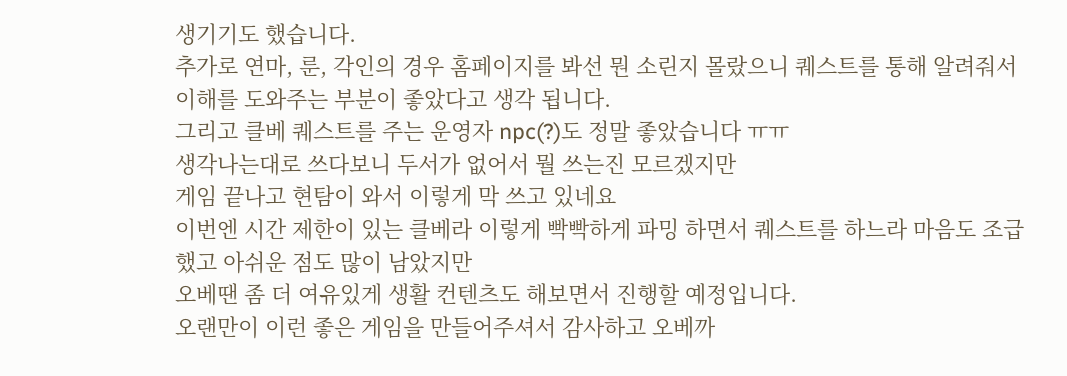생기기도 했습니다.
추가로 연마, 룬, 각인의 경우 홈페이지를 봐선 뭔 소린지 몰랐으니 퀘스트를 통해 알려줘서 이해를 도와주는 부분이 좋았다고 생각 됩니다.
그리고 클베 퀘스트를 주는 운영자 npc(?)도 정말 좋았습니다 ㅠㅠ
생각나는대로 쓰다보니 두서가 없어서 뭘 쓰는진 모르겠지만
게임 끝나고 현탐이 와서 이렇게 막 쓰고 있네요
이번엔 시간 제한이 있는 클베라 이렇게 빡빡하게 파밍 하면서 퀘스트를 하느라 마음도 조급했고 아쉬운 점도 많이 남았지만
오베땐 좀 더 여유있게 생활 컨텐츠도 해보면서 진행할 예정입니다.
오랜만이 이런 좋은 게임을 만들어주셔서 감사하고 오베까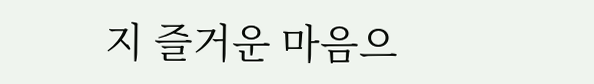지 즐거운 마음으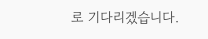로 기다리겠습니다.